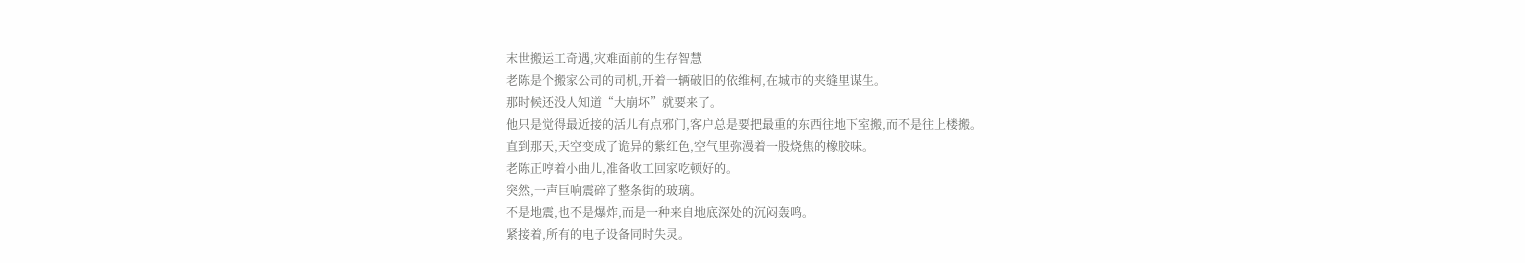末世搬运工奇遇,灾难面前的生存智慧
老陈是个搬家公司的司机,开着一辆破旧的依维柯,在城市的夹缝里谋生。
那时候还没人知道“大崩坏”就要来了。
他只是觉得最近接的活儿有点邪门,客户总是要把最重的东西往地下室搬,而不是往上楼搬。
直到那天,天空变成了诡异的紫红色,空气里弥漫着一股烧焦的橡胶味。
老陈正哼着小曲儿,准备收工回家吃顿好的。
突然,一声巨响震碎了整条街的玻璃。
不是地震,也不是爆炸,而是一种来自地底深处的沉闷轰鸣。
紧接着,所有的电子设备同时失灵。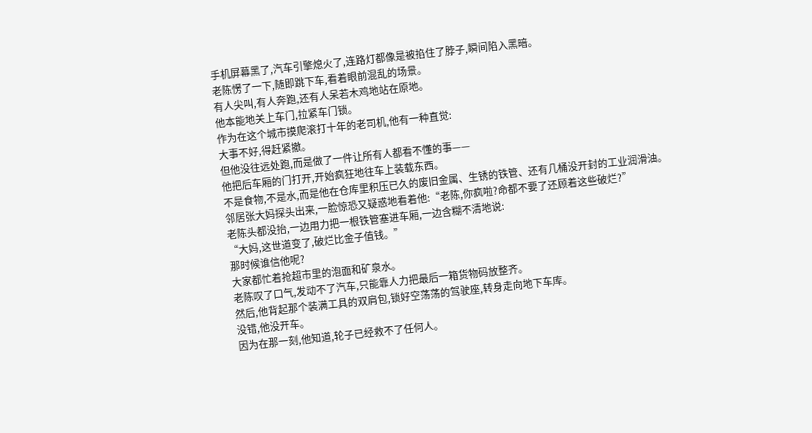手机屏幕黑了,汽车引擎熄火了,连路灯都像是被掐住了脖子,瞬间陷入黑暗。
老陈愣了一下,随即跳下车,看着眼前混乱的场景。
有人尖叫,有人奔跑,还有人呆若木鸡地站在原地。
他本能地关上车门,拉紧车门锁。
作为在这个城市摸爬滚打十年的老司机,他有一种直觉:
大事不好,得赶紧撤。
但他没往远处跑,而是做了一件让所有人都看不懂的事——
他把后车厢的门打开,开始疯狂地往车上装载东西。
不是食物,不是水,而是他在仓库里积压已久的废旧金属、生锈的铁管、还有几桶没开封的工业润滑油。
邻居张大妈探头出来,一脸惊恐又疑惑地看着他:“老陈,你疯啦?命都不要了还顾着这些破烂?”
老陈头都没抬,一边用力把一根铁管塞进车厢,一边含糊不清地说:
“大妈,这世道变了,破烂比金子值钱。”
那时候谁信他呢?
大家都忙着抢超市里的泡面和矿泉水。
老陈叹了口气,发动不了汽车,只能靠人力把最后一箱货物码放整齐。
然后,他背起那个装满工具的双肩包,锁好空荡荡的驾驶座,转身走向地下车库。
没错,他没开车。
因为在那一刻,他知道,轮子已经救不了任何人。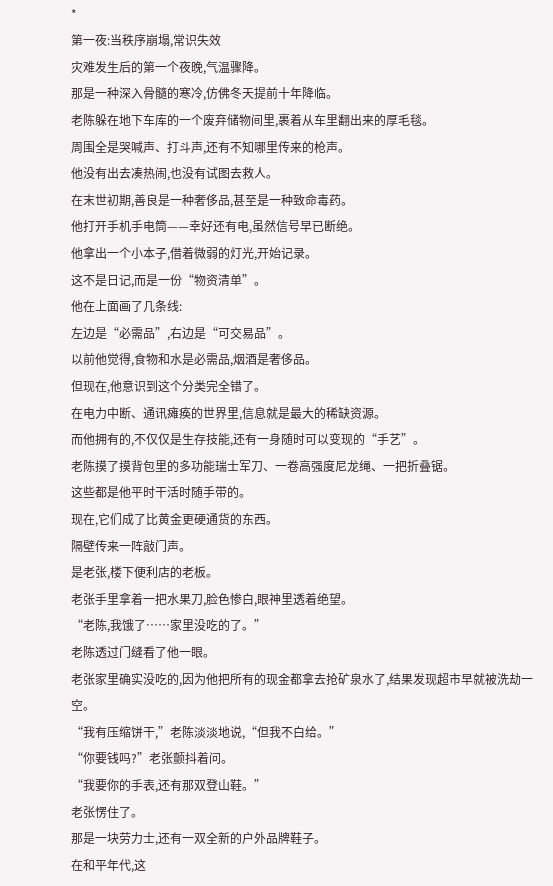*
第一夜:当秩序崩塌,常识失效
灾难发生后的第一个夜晚,气温骤降。
那是一种深入骨髓的寒冷,仿佛冬天提前十年降临。
老陈躲在地下车库的一个废弃储物间里,裹着从车里翻出来的厚毛毯。
周围全是哭喊声、打斗声,还有不知哪里传来的枪声。
他没有出去凑热闹,也没有试图去救人。
在末世初期,善良是一种奢侈品,甚至是一种致命毒药。
他打开手机手电筒——幸好还有电,虽然信号早已断绝。
他拿出一个小本子,借着微弱的灯光,开始记录。
这不是日记,而是一份“物资清单”。
他在上面画了几条线:
左边是“必需品”,右边是“可交易品”。
以前他觉得,食物和水是必需品,烟酒是奢侈品。
但现在,他意识到这个分类完全错了。
在电力中断、通讯瘫痪的世界里,信息就是最大的稀缺资源。
而他拥有的,不仅仅是生存技能,还有一身随时可以变现的“手艺”。
老陈摸了摸背包里的多功能瑞士军刀、一卷高强度尼龙绳、一把折叠锯。
这些都是他平时干活时随手带的。
现在,它们成了比黄金更硬通货的东西。
隔壁传来一阵敲门声。
是老张,楼下便利店的老板。
老张手里拿着一把水果刀,脸色惨白,眼神里透着绝望。
“老陈,我饿了……家里没吃的了。”
老陈透过门缝看了他一眼。
老张家里确实没吃的,因为他把所有的现金都拿去抢矿泉水了,结果发现超市早就被洗劫一空。
“我有压缩饼干,”老陈淡淡地说,“但我不白给。”
“你要钱吗?”老张颤抖着问。
“我要你的手表,还有那双登山鞋。”
老张愣住了。
那是一块劳力士,还有一双全新的户外品牌鞋子。
在和平年代,这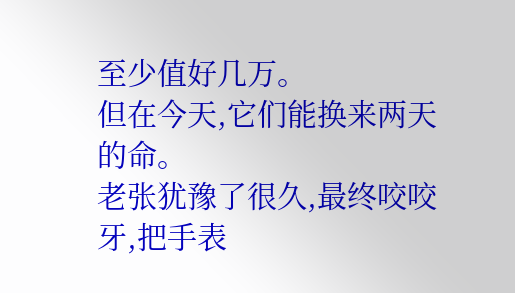至少值好几万。
但在今天,它们能换来两天的命。
老张犹豫了很久,最终咬咬牙,把手表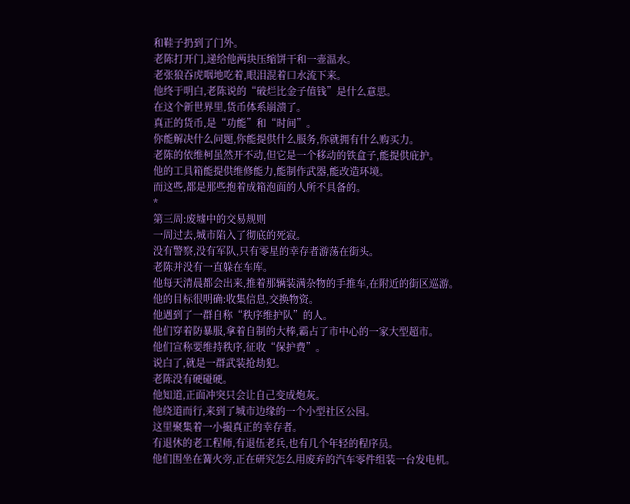和鞋子扔到了门外。
老陈打开门,递给他两块压缩饼干和一壶温水。
老张狼吞虎咽地吃着,眼泪混着口水流下来。
他终于明白,老陈说的“破烂比金子值钱”是什么意思。
在这个新世界里,货币体系崩溃了。
真正的货币,是“功能”和“时间”。
你能解决什么问题,你能提供什么服务,你就拥有什么购买力。
老陈的依维柯虽然开不动,但它是一个移动的铁盒子,能提供庇护。
他的工具箱能提供维修能力,能制作武器,能改造环境。
而这些,都是那些抱着成箱泡面的人所不具备的。
*
第三周:废墟中的交易规则
一周过去,城市陷入了彻底的死寂。
没有警察,没有军队,只有零星的幸存者游荡在街头。
老陈并没有一直躲在车库。
他每天清晨都会出来,推着那辆装满杂物的手推车,在附近的街区巡游。
他的目标很明确:收集信息,交换物资。
他遇到了一群自称“秩序维护队”的人。
他们穿着防暴服,拿着自制的大棒,霸占了市中心的一家大型超市。
他们宣称要维持秩序,征收“保护费”。
说白了,就是一群武装抢劫犯。
老陈没有硬碰硬。
他知道,正面冲突只会让自己变成炮灰。
他绕道而行,来到了城市边缘的一个小型社区公园。
这里聚集着一小撮真正的幸存者。
有退休的老工程师,有退伍老兵,也有几个年轻的程序员。
他们围坐在篝火旁,正在研究怎么用废弃的汽车零件组装一台发电机。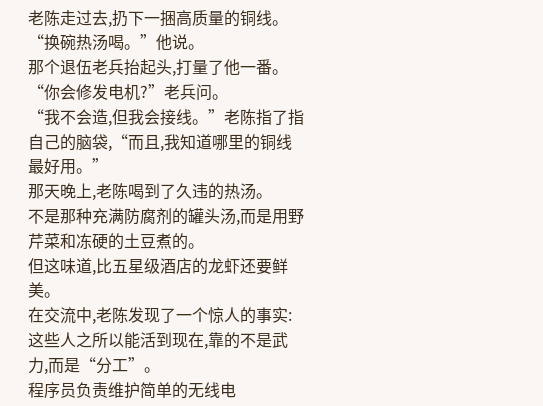老陈走过去,扔下一捆高质量的铜线。
“换碗热汤喝。”他说。
那个退伍老兵抬起头,打量了他一番。
“你会修发电机?”老兵问。
“我不会造,但我会接线。”老陈指了指自己的脑袋,“而且,我知道哪里的铜线最好用。”
那天晚上,老陈喝到了久违的热汤。
不是那种充满防腐剂的罐头汤,而是用野芹菜和冻硬的土豆煮的。
但这味道,比五星级酒店的龙虾还要鲜美。
在交流中,老陈发现了一个惊人的事实:
这些人之所以能活到现在,靠的不是武力,而是“分工”。
程序员负责维护简单的无线电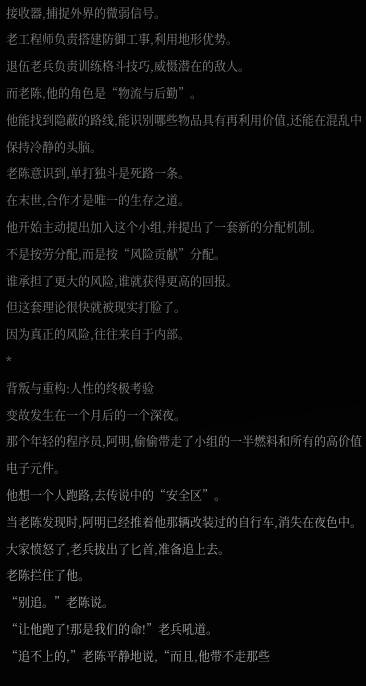接收器,捕捉外界的微弱信号。
老工程师负责搭建防御工事,利用地形优势。
退伍老兵负责训练格斗技巧,威慑潜在的敌人。
而老陈,他的角色是“物流与后勤”。
他能找到隐蔽的路线,能识别哪些物品具有再利用价值,还能在混乱中保持冷静的头脑。
老陈意识到,单打独斗是死路一条。
在末世,合作才是唯一的生存之道。
他开始主动提出加入这个小组,并提出了一套新的分配机制。
不是按劳分配,而是按“风险贡献”分配。
谁承担了更大的风险,谁就获得更高的回报。
但这套理论很快就被现实打脸了。
因为真正的风险,往往来自于内部。
*
背叛与重构:人性的终极考验
变故发生在一个月后的一个深夜。
那个年轻的程序员,阿明,偷偷带走了小组的一半燃料和所有的高价值电子元件。
他想一个人跑路,去传说中的“安全区”。
当老陈发现时,阿明已经推着他那辆改装过的自行车,消失在夜色中。
大家愤怒了,老兵拔出了匕首,准备追上去。
老陈拦住了他。
“别追。”老陈说。
“让他跑了!那是我们的命!”老兵吼道。
“追不上的,”老陈平静地说,“而且,他带不走那些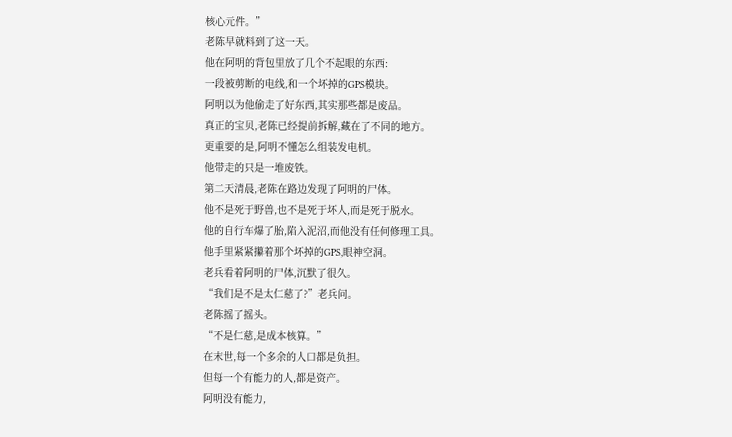核心元件。”
老陈早就料到了这一天。
他在阿明的背包里放了几个不起眼的东西:
一段被剪断的电线,和一个坏掉的GPS模块。
阿明以为他偷走了好东西,其实那些都是废品。
真正的宝贝,老陈已经提前拆解,藏在了不同的地方。
更重要的是,阿明不懂怎么组装发电机。
他带走的只是一堆废铁。
第二天清晨,老陈在路边发现了阿明的尸体。
他不是死于野兽,也不是死于坏人,而是死于脱水。
他的自行车爆了胎,陷入泥沼,而他没有任何修理工具。
他手里紧紧攥着那个坏掉的GPS,眼神空洞。
老兵看着阿明的尸体,沉默了很久。
“我们是不是太仁慈了?”老兵问。
老陈摇了摇头。
“不是仁慈,是成本核算。”
在末世,每一个多余的人口都是负担。
但每一个有能力的人,都是资产。
阿明没有能力,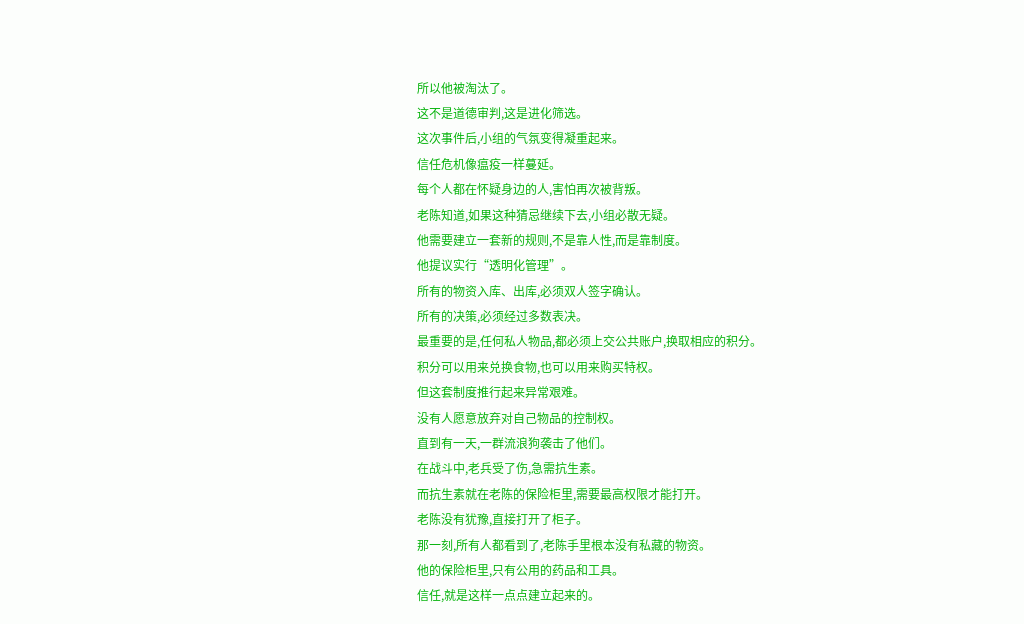所以他被淘汰了。
这不是道德审判,这是进化筛选。
这次事件后,小组的气氛变得凝重起来。
信任危机像瘟疫一样蔓延。
每个人都在怀疑身边的人,害怕再次被背叛。
老陈知道,如果这种猜忌继续下去,小组必散无疑。
他需要建立一套新的规则,不是靠人性,而是靠制度。
他提议实行“透明化管理”。
所有的物资入库、出库,必须双人签字确认。
所有的决策,必须经过多数表决。
最重要的是,任何私人物品,都必须上交公共账户,换取相应的积分。
积分可以用来兑换食物,也可以用来购买特权。
但这套制度推行起来异常艰难。
没有人愿意放弃对自己物品的控制权。
直到有一天,一群流浪狗袭击了他们。
在战斗中,老兵受了伤,急需抗生素。
而抗生素就在老陈的保险柜里,需要最高权限才能打开。
老陈没有犹豫,直接打开了柜子。
那一刻,所有人都看到了,老陈手里根本没有私藏的物资。
他的保险柜里,只有公用的药品和工具。
信任,就是这样一点点建立起来的。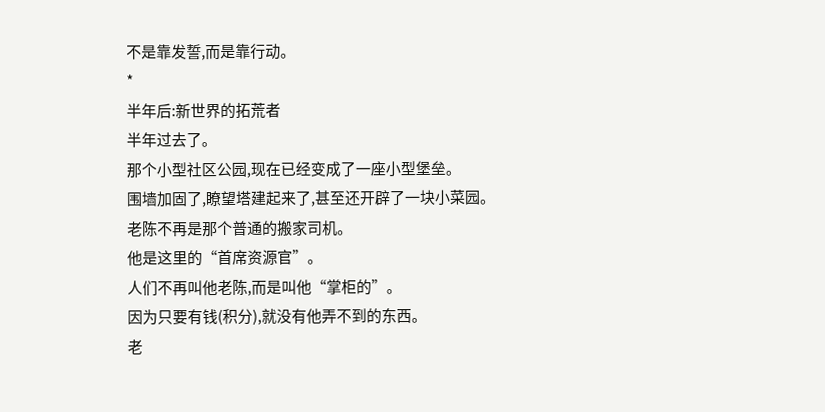不是靠发誓,而是靠行动。
*
半年后:新世界的拓荒者
半年过去了。
那个小型社区公园,现在已经变成了一座小型堡垒。
围墙加固了,瞭望塔建起来了,甚至还开辟了一块小菜园。
老陈不再是那个普通的搬家司机。
他是这里的“首席资源官”。
人们不再叫他老陈,而是叫他“掌柜的”。
因为只要有钱(积分),就没有他弄不到的东西。
老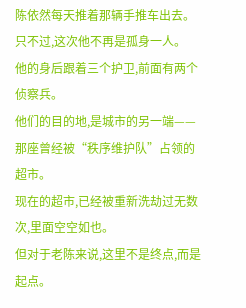陈依然每天推着那辆手推车出去。
只不过,这次他不再是孤身一人。
他的身后跟着三个护卫,前面有两个侦察兵。
他们的目的地,是城市的另一端——那座曾经被“秩序维护队”占领的超市。
现在的超市,已经被重新洗劫过无数次,里面空空如也。
但对于老陈来说,这里不是终点,而是起点。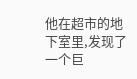他在超市的地下室里,发现了一个巨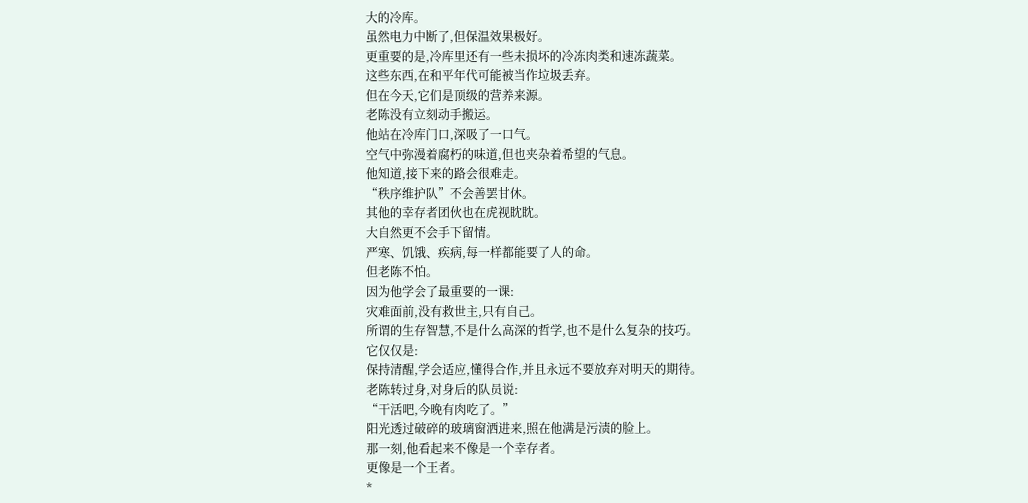大的冷库。
虽然电力中断了,但保温效果极好。
更重要的是,冷库里还有一些未损坏的冷冻肉类和速冻蔬菜。
这些东西,在和平年代可能被当作垃圾丢弃。
但在今天,它们是顶级的营养来源。
老陈没有立刻动手搬运。
他站在冷库门口,深吸了一口气。
空气中弥漫着腐朽的味道,但也夹杂着希望的气息。
他知道,接下来的路会很难走。
“秩序维护队”不会善罢甘休。
其他的幸存者团伙也在虎视眈眈。
大自然更不会手下留情。
严寒、饥饿、疾病,每一样都能要了人的命。
但老陈不怕。
因为他学会了最重要的一课:
灾难面前,没有救世主,只有自己。
所谓的生存智慧,不是什么高深的哲学,也不是什么复杂的技巧。
它仅仅是:
保持清醒,学会适应,懂得合作,并且永远不要放弃对明天的期待。
老陈转过身,对身后的队员说:
“干活吧,今晚有肉吃了。”
阳光透过破碎的玻璃窗洒进来,照在他满是污渍的脸上。
那一刻,他看起来不像是一个幸存者。
更像是一个王者。
*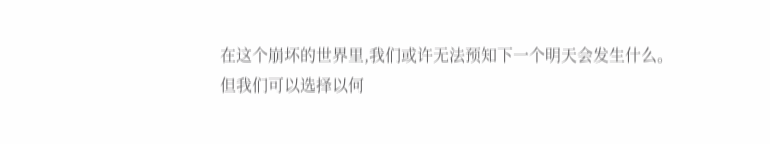在这个崩坏的世界里,我们或许无法预知下一个明天会发生什么。
但我们可以选择以何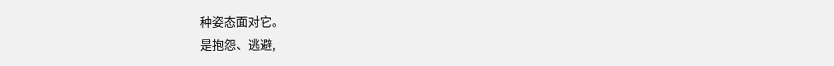种姿态面对它。
是抱怨、逃避,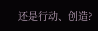还是行动、创造?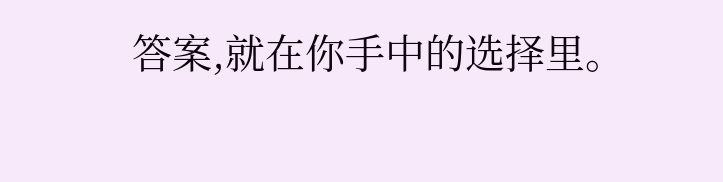答案,就在你手中的选择里。